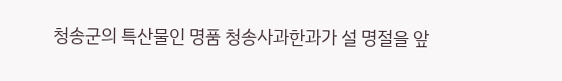청송군의 특산물인 명품 청송사과한과가 설 명절을 앞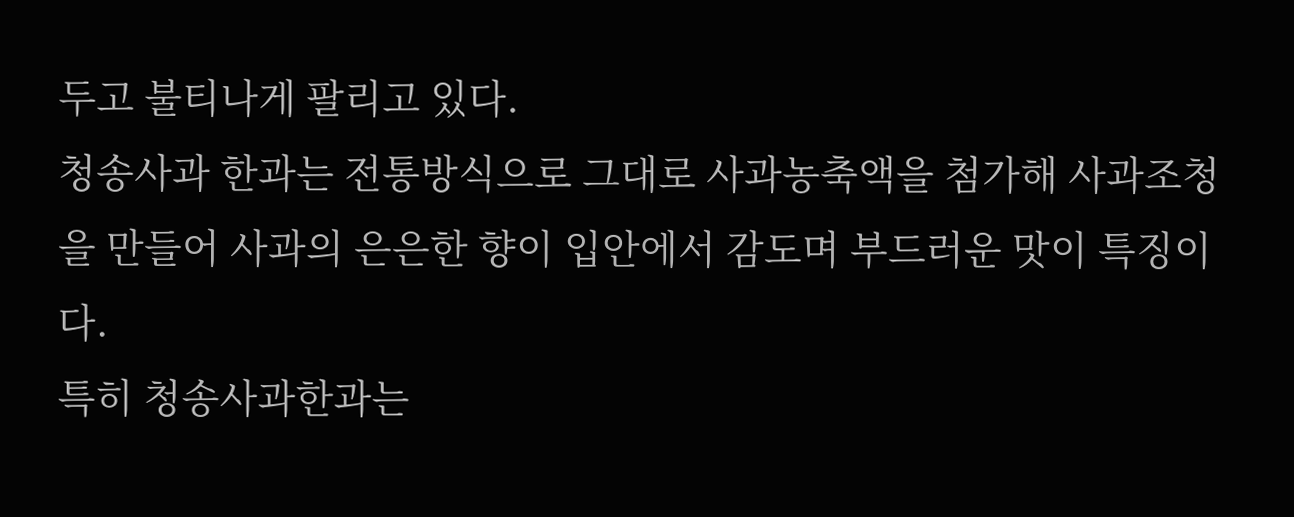두고 불티나게 팔리고 있다.
청송사과 한과는 전통방식으로 그대로 사과농축액을 첨가해 사과조청을 만들어 사과의 은은한 향이 입안에서 감도며 부드러운 맛이 특징이다.
특히 청송사과한과는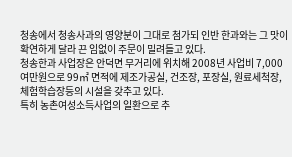청송에서 청송사과의 영양분이 그대로 첨가되 인반 한과와는 그 맛이 확연하게 달라 끈 임없이 주문이 밀려들고 있다.
청송한과 사업장은 안덕면 무거리에 위치해 2008년 사업비 7,000여만원으로 99㎡ 면적에 제조가공실, 건조장, 포장실, 원료세척장, 체험학습장등의 시설을 갖추고 있다.
특히 농촌여성소득사업의 일환으로 추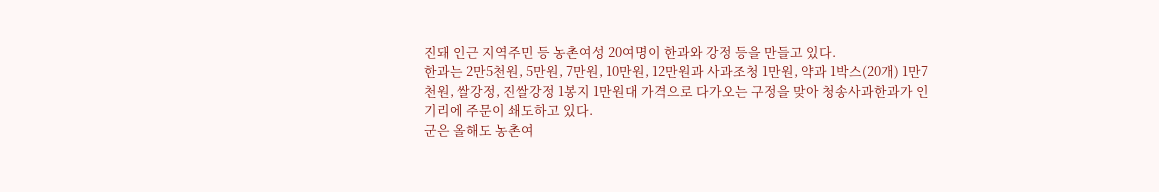진돼 인근 지역주민 등 농촌여성 20여명이 한과와 강정 등을 만들고 있다.
한과는 2만5천원, 5만원, 7만원, 10만원, 12만원과 사과조청 1만원, 약과 1박스(20개) 1만7천원, 쌀강정, 진쌀강정 1봉지 1만원대 가격으로 다가오는 구정을 맞아 청송사과한과가 인기리에 주문이 쇄도하고 있다.
군은 올해도 농촌여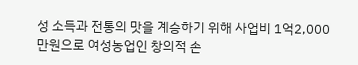성 소득과 전통의 맛을 계승하기 위해 사업비 1억2,000만원으로 여성농업인 창의적 손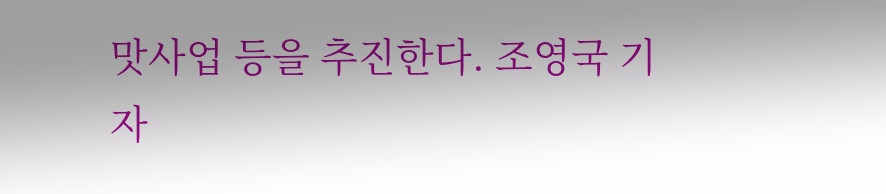맛사업 등을 추진한다. 조영국 기자